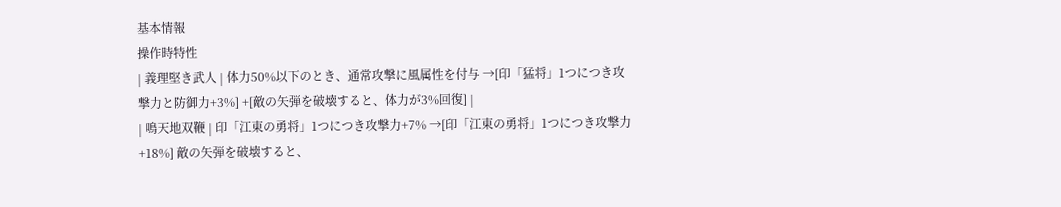基本情報
操作時特性
| 義理堅き武人 | 体力50%以下のとき、通常攻撃に風属性を付与 →[印「猛将」1つにつき攻撃力と防御力+3%] +[敵の矢弾を破壊すると、体力が3%回復] |
| 鳴天地双鞭 | 印「江東の勇将」1つにつき攻撃力+7% →[印「江東の勇将」1つにつき攻撃力+18%] 敵の矢弾を破壊すると、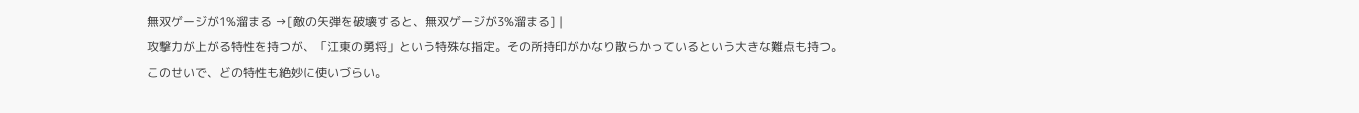無双ゲージが1%溜まる →[敵の矢弾を破壊すると、無双ゲージが3%溜まる] |
攻撃力が上がる特性を持つが、「江東の勇将」という特殊な指定。その所持印がかなり散らかっているという大きな難点も持つ。
このせいで、どの特性も絶妙に使いづらい。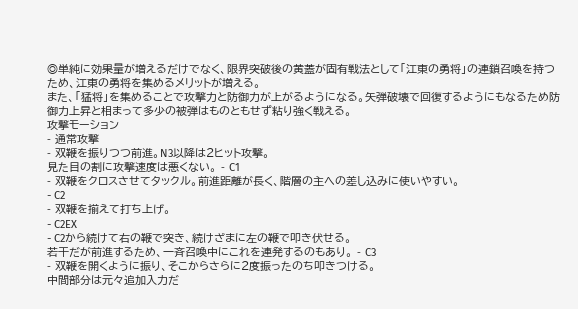◎単純に効果量が増えるだけでなく、限界突破後の黄蓋が固有戦法として「江東の勇将」の連鎖召喚を持つため、江東の勇将を集めるメリットが増える。
また、「猛将」を集めることで攻撃力と防御力が上がるようになる。矢弾破壊で回復するようにもなるため防御力上昇と相まって多少の被弾はものともせず粘り強く戦える。
攻撃モーション
- 通常攻撃
- 双鞭を振りつつ前進。N3以降は2ヒット攻撃。
見た目の割に攻撃速度は悪くない。 - C1
- 双鞭をクロスさせてタックル。前進距離が長く、階層の主への差し込みに使いやすい。
- C2
- 双鞭を揃えて打ち上げ。
- C2EX
- C2から続けて右の鞭で突き、続けざまに左の鞭で叩き伏せる。
若干だが前進するため、一斉召喚中にこれを連発するのもあり。 - C3
- 双鞭を開くように振り、そこからさらに2度振ったのち叩きつける。
中間部分は元々追加入力だ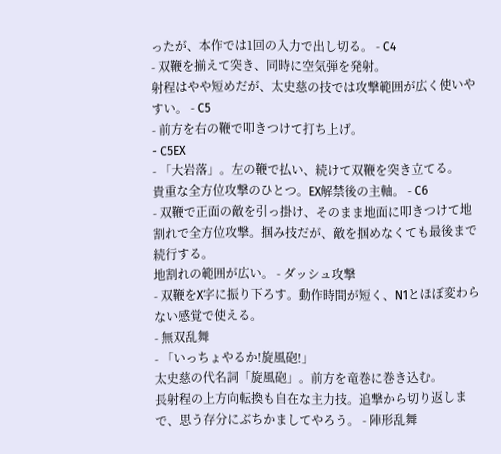ったが、本作では1回の入力で出し切る。 - C4
- 双鞭を揃えて突き、同時に空気弾を発射。
射程はやや短めだが、太史慈の技では攻撃範囲が広く使いやすい。 - C5
- 前方を右の鞭で叩きつけて打ち上げ。
- C5EX
- 「大岩落」。左の鞭で払い、続けて双鞭を突き立てる。
貴重な全方位攻撃のひとつ。EX解禁後の主軸。 - C6
- 双鞭で正面の敵を引っ掛け、そのまま地面に叩きつけて地割れで全方位攻撃。掴み技だが、敵を掴めなくても最後まで続行する。
地割れの範囲が広い。 - ダッシュ攻撃
- 双鞭をX字に振り下ろす。動作時間が短く、N1とほぼ変わらない感覚で使える。
- 無双乱舞
- 「いっちょやるか!旋風砲!」
太史慈の代名詞「旋風砲」。前方を竜巻に巻き込む。
長射程の上方向転換も自在な主力技。追撃から切り返しまで、思う存分にぶちかましてやろう。 - 陣形乱舞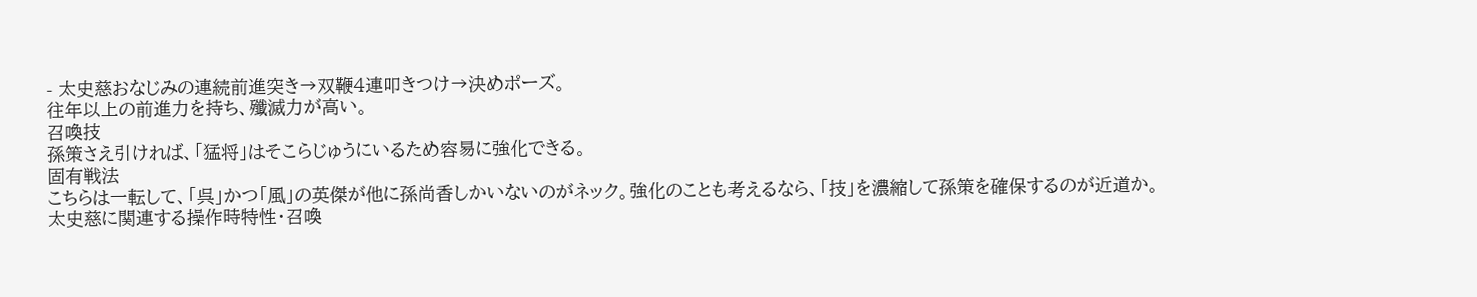- 太史慈おなじみの連続前進突き→双鞭4連叩きつけ→決めポーズ。
往年以上の前進力を持ち、殲滅力が高い。
召喚技
孫策さえ引ければ、「猛将」はそこらじゅうにいるため容易に強化できる。
固有戦法
こちらは一転して、「呉」かつ「風」の英傑が他に孫尚香しかいないのがネック。強化のことも考えるなら、「技」を濃縮して孫策を確保するのが近道か。
太史慈に関連する操作時特性・召喚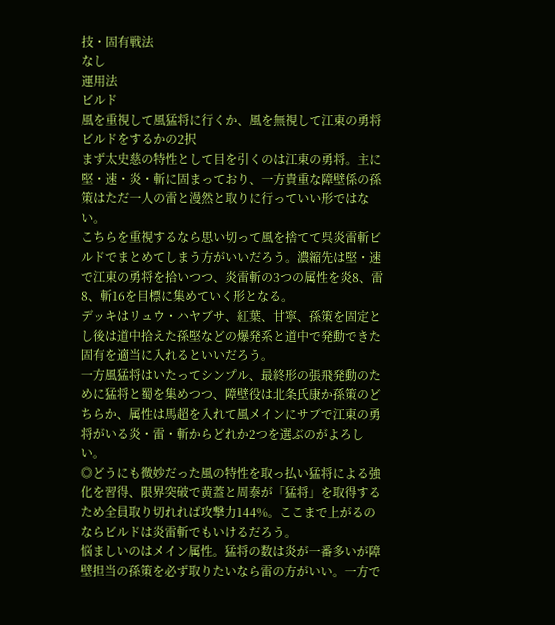技・固有戦法
なし
運用法
ビルド
風を重視して風猛将に行くか、風を無視して江東の勇将ビルドをするかの2択
まず太史慈の特性として目を引くのは江東の勇将。主に堅・速・炎・斬に固まっており、一方貴重な障壁係の孫策はただ一人の雷と漫然と取りに行っていい形ではない。
こちらを重視するなら思い切って風を捨てて呉炎雷斬ビルドでまとめてしまう方がいいだろう。濃縮先は堅・速で江東の勇将を拾いつつ、炎雷斬の3つの属性を炎8、雷8、斬16を目標に集めていく形となる。
デッキはリュウ・ハヤブサ、紅葉、甘寧、孫策を固定とし後は道中拾えた孫堅などの爆発系と道中で発動できた固有を適当に入れるといいだろう。
一方風猛将はいたってシンプル、最終形の張飛発動のために猛将と蜀を集めつつ、障壁役は北条氏康か孫策のどちらか、属性は馬超を入れて風メインにサブで江東の勇将がいる炎・雷・斬からどれか2つを選ぶのがよろしい。
◎どうにも微妙だった風の特性を取っ払い猛将による強化を習得、限界突破で黄蓋と周泰が「猛将」を取得するため全員取り切れれば攻撃力144%。ここまで上がるのならビルドは炎雷斬でもいけるだろう。
悩ましいのはメイン属性。猛将の数は炎が一番多いが障壁担当の孫策を必ず取りたいなら雷の方がいい。一方で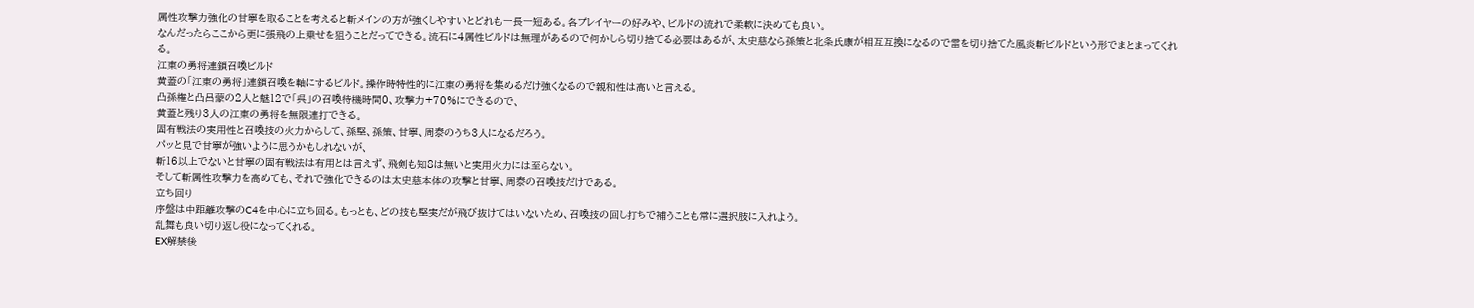属性攻撃力強化の甘寧を取ることを考えると斬メインの方が強くしやすいとどれも一長一短ある。各プレイヤーの好みや、ビルドの流れで柔軟に決めても良い。
なんだったらここから更に張飛の上乗せを狙うことだってできる。流石に4属性ビルドは無理があるので何かしら切り捨てる必要はあるが、太史慈なら孫策と北条氏康が相互互換になるので雷を切り捨てた風炎斬ビルドという形でまとまってくれる。
江東の勇将連鎖召喚ビルド
黄蓋の「江東の勇将」連鎖召喚を軸にするビルド。操作時特性的に江東の勇将を集めるだけ強くなるので親和性は高いと言える。
凸孫権と凸呂蒙の2人と魅12で「呉」の召喚待機時間0、攻撃力+70%にできるので、
黄蓋と残り3人の江東の勇将を無限連打できる。
固有戦法の実用性と召喚技の火力からして、孫堅、孫策、甘寧、周泰のうち3人になるだろう。
パッと見で甘寧が強いように思うかもしれないが、
斬16以上でないと甘寧の固有戦法は有用とは言えず、飛剣も知8は無いと実用火力には至らない。
そして斬属性攻撃力を高めても、それで強化できるのは太史慈本体の攻撃と甘寧、周泰の召喚技だけである。
立ち回り
序盤は中距離攻撃のC4を中心に立ち回る。もっとも、どの技も堅実だが飛び抜けてはいないため、召喚技の回し打ちで補うことも常に選択肢に入れよう。
乱舞も良い切り返し役になってくれる。
EX解禁後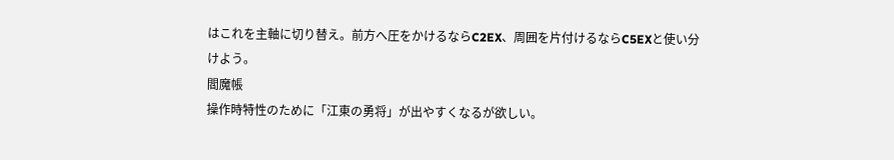はこれを主軸に切り替え。前方へ圧をかけるならC2EX、周囲を片付けるならC5EXと使い分けよう。
閻魔帳
操作時特性のために「江東の勇将」が出やすくなるが欲しい。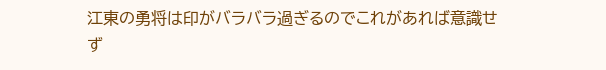江東の勇将は印がバラバラ過ぎるのでこれがあれば意識せず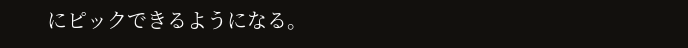にピックできるようになる。